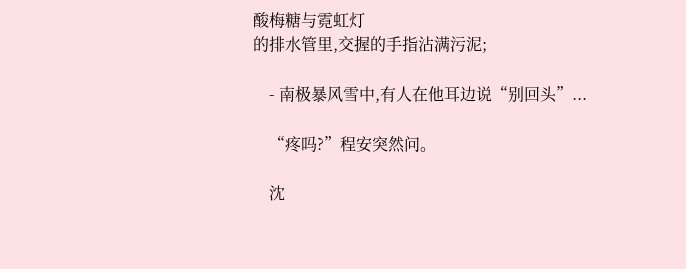酸梅糖与霓虹灯
的排水管里,交握的手指沾满污泥;

    - 南极暴风雪中,有人在他耳边说“别回头”...

    “疼吗?”程安突然问。

    沈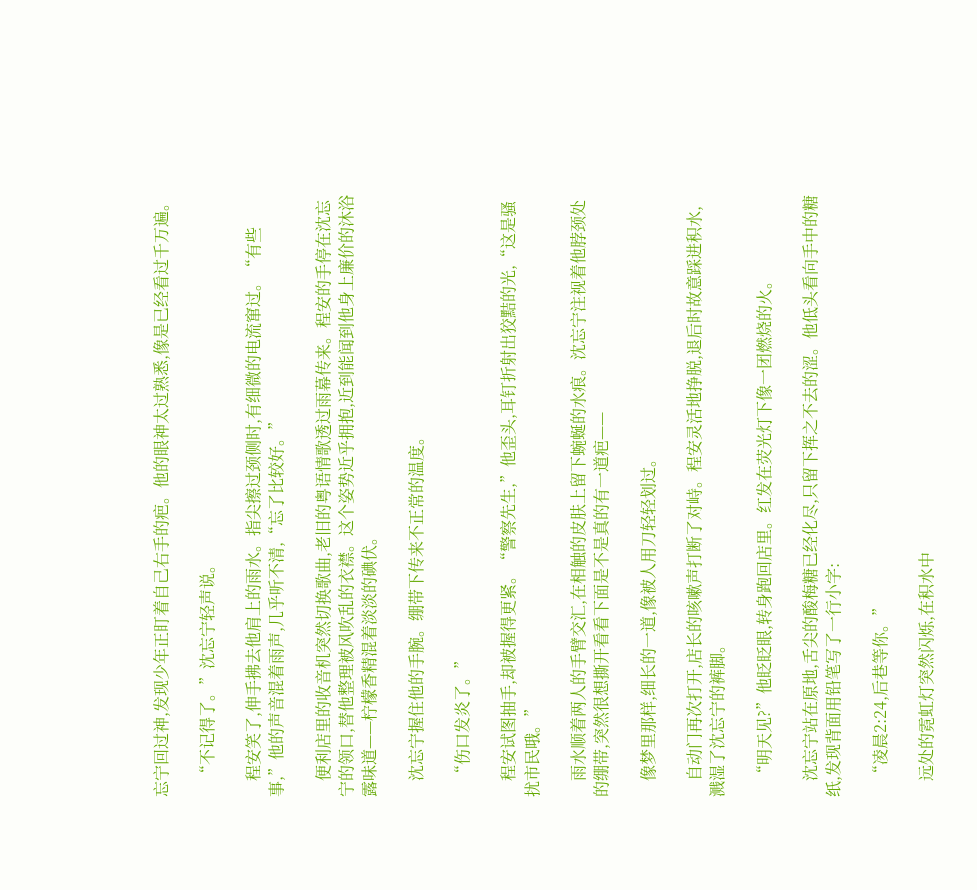忘宁回过神,发现少年正盯着自己右手的疤。他的眼神太过熟悉,像是已经看过千万遍。

    “不记得了。”沈忘宁轻声说。

    程安笑了,伸手拂去他肩上的雨水。指尖擦过颈侧时,有细微的电流窜过。“有些事,”他的声音混着雨声,几乎听不清,“忘了比较好。”

    便利店里的收音机突然切换歌曲,老旧的粤语情歌透过雨幕传来。程安的手停在沈忘宁的领口,替他整理被风吹乱的衣襟。这个姿势近乎拥抱,近到能闻到他身上廉价的沐浴露味道——柠檬香精混着淡淡的碘伏。

    沈忘宁握住他的手腕。绷带下传来不正常的温度。

    “伤口发炎了。”

    程安试图抽手,却被握得更紧。“警察先生,”他歪头,耳钉折射出狡黠的光,“这是骚扰市民哦。”

    雨水顺着两人的手臂交汇,在相触的皮肤上留下蜿蜒的水痕。沈忘宁注视着他脖颈处的绷带,突然很想撕开看看下面是不是真的有一道疤——

    像梦里那样,细长的一道,像被人用刀轻轻划过。

    自动门再次打开,店长的咳嗽声打断了对峙。程安灵活地挣脱,退后时故意踩进积水,溅湿了沈忘宁的裤脚。

    “明天见?”他眨眨眼,转身跑回店里。红发在荧光灯下像一团燃烧的火。

    沈忘宁站在原地,舌尖的酸梅糖已经化尽,只留下挥之不去的涩。他低头看向手中的糖纸,发现背面用铅笔写了一行小字:

    “凌晨2:24,后巷等你。”

    远处的霓虹灯突然闪烁,在积水中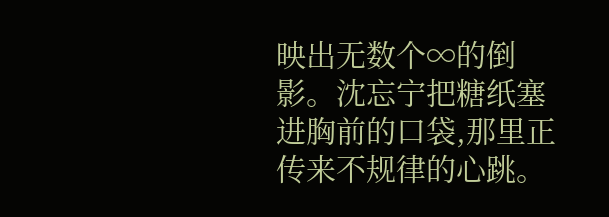映出无数个∞的倒影。沈忘宁把糖纸塞进胸前的口袋,那里正传来不规律的心跳。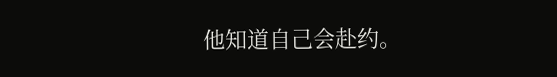他知道自己会赴约。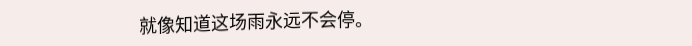就像知道这场雨永远不会停。